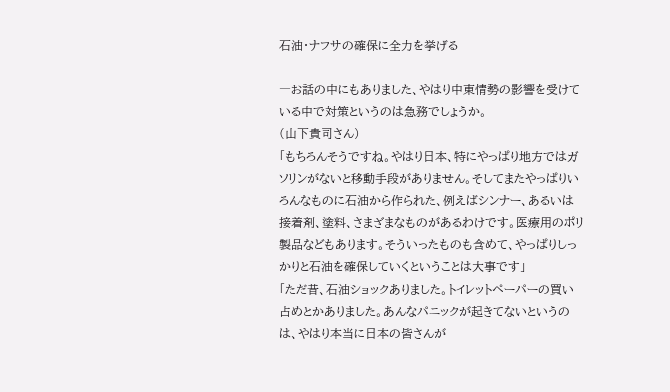石油・ナフサの確保に全力を挙げる

―お話の中にもありました、やはり中東情勢の影響を受けている中で対策というのは急務でしょうか。
(山下貴司さん)
「もちろんそうですね。やはり日本、特にやっぱり地方ではガソリンがないと移動手段がありません。そしてまたやっぱりいろんなものに石油から作られた、例えばシンナー、あるいは接着剤、塗料、さまざまなものがあるわけです。医療用のポリ製品などもあります。そういったものも含めて、やっぱりしっかりと石油を確保していくということは大事です」
「ただ昔、石油ショックありました。トイレットペーパーの買い占めとかありました。あんなパニックが起きてないというのは、やはり本当に日本の皆さんが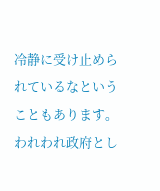冷静に受け止められているなということもあります。われわれ政府とし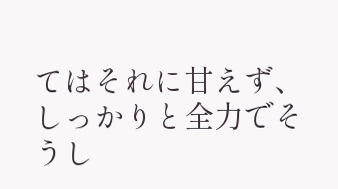てはそれに甘えず、しっかりと全力でそうし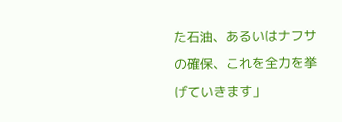た石油、あるいはナフサの確保、これを全力を挙げていきます」